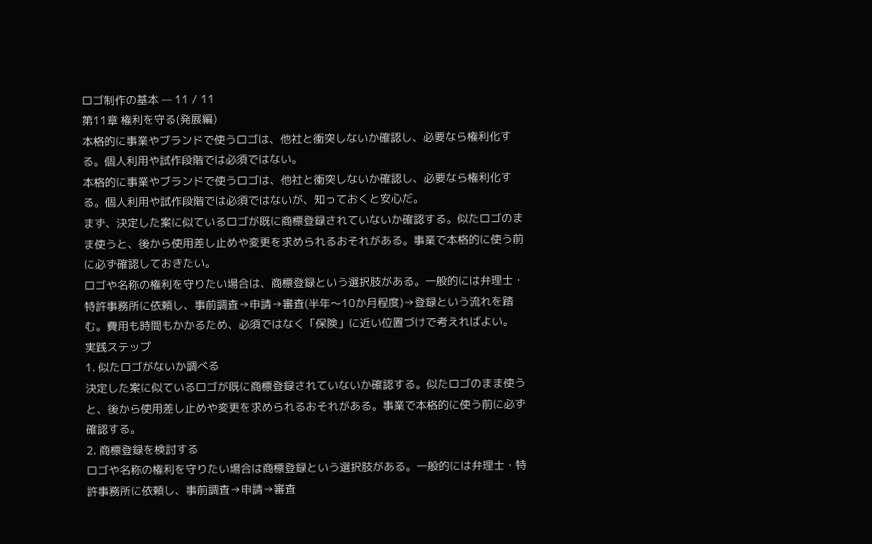ロゴ制作の基本 — 11 / 11
第11章 権利を守る(発展編)
本格的に事業やブランドで使うロゴは、他社と衝突しないか確認し、必要なら権利化する。個人利用や試作段階では必須ではない。
本格的に事業やブランドで使うロゴは、他社と衝突しないか確認し、必要なら権利化する。個人利用や試作段階では必須ではないが、知っておくと安心だ。
まず、決定した案に似ているロゴが既に商標登録されていないか確認する。似たロゴのまま使うと、後から使用差し止めや変更を求められるおそれがある。事業で本格的に使う前に必ず確認しておきたい。
ロゴや名称の権利を守りたい場合は、商標登録という選択肢がある。一般的には弁理士・特許事務所に依頼し、事前調査→申請→審査(半年〜10か月程度)→登録という流れを踏む。費用も時間もかかるため、必須ではなく「保険」に近い位置づけで考えればよい。
実践ステップ
1. 似たロゴがないか調べる
決定した案に似ているロゴが既に商標登録されていないか確認する。似たロゴのまま使うと、後から使用差し止めや変更を求められるおそれがある。事業で本格的に使う前に必ず確認する。
2. 商標登録を検討する
ロゴや名称の権利を守りたい場合は商標登録という選択肢がある。一般的には弁理士・特許事務所に依頼し、事前調査→申請→審査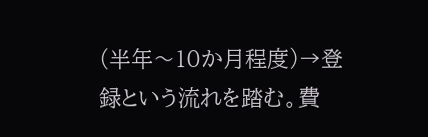(半年〜10か月程度)→登録という流れを踏む。費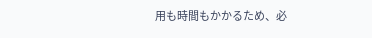用も時間もかかるため、必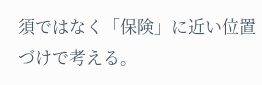須ではなく「保険」に近い位置づけで考える。